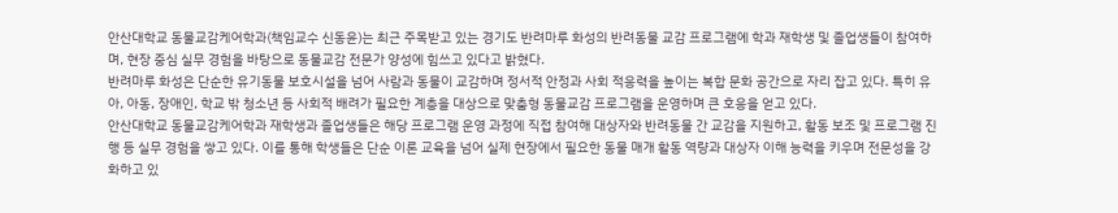안산대학교 동물교감케어학과(책임교수 신동윤)는 최근 주목받고 있는 경기도 반려마루 화성의 반려동물 교감 프로그램에 학과 재학생 및 졸업생들이 참여하며, 현장 중심 실무 경험을 바탕으로 동물교감 전문가 양성에 힘쓰고 있다고 밝혔다.
반려마루 화성은 단순한 유기동물 보호시설을 넘어 사람과 동물이 교감하며 정서적 안정과 사회 적응력을 높이는 복합 문화 공간으로 자리 잡고 있다. 특히 유아, 아동, 장애인, 학교 밖 청소년 등 사회적 배려가 필요한 계층을 대상으로 맞춤형 동물교감 프로그램을 운영하며 큰 호응을 얻고 있다.
안산대학교 동물교감케어학과 재학생과 졸업생들은 해당 프로그램 운영 과정에 직접 참여해 대상자와 반려동물 간 교감을 지원하고, 활동 보조 및 프로그램 진행 등 실무 경험을 쌓고 있다. 이를 통해 학생들은 단순 이론 교육을 넘어 실제 현장에서 필요한 동물 매개 활동 역량과 대상자 이해 능력을 키우며 전문성을 강화하고 있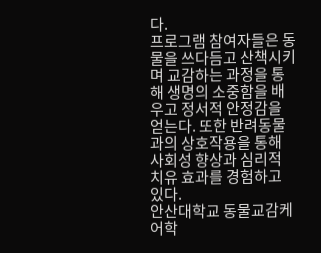다.
프로그램 참여자들은 동물을 쓰다듬고 산책시키며 교감하는 과정을 통해 생명의 소중함을 배우고 정서적 안정감을 얻는다. 또한 반려동물과의 상호작용을 통해 사회성 향상과 심리적 치유 효과를 경험하고 있다.
안산대학교 동물교감케어학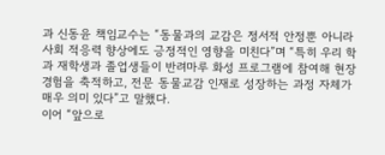과 신동윤 책임교수는 “동물과의 교감은 정서적 안정뿐 아니라 사회 적응력 향상에도 긍정적인 영향을 미친다”며 “특히 우리 학과 재학생과 졸업생들이 반려마루 화성 프로그램에 참여해 현장 경험을 축적하고, 전문 동물교감 인재로 성장하는 과정 자체가 매우 의미 있다”고 말했다.
이어 “앞으로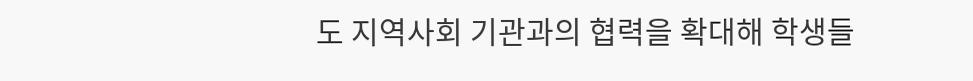도 지역사회 기관과의 협력을 확대해 학생들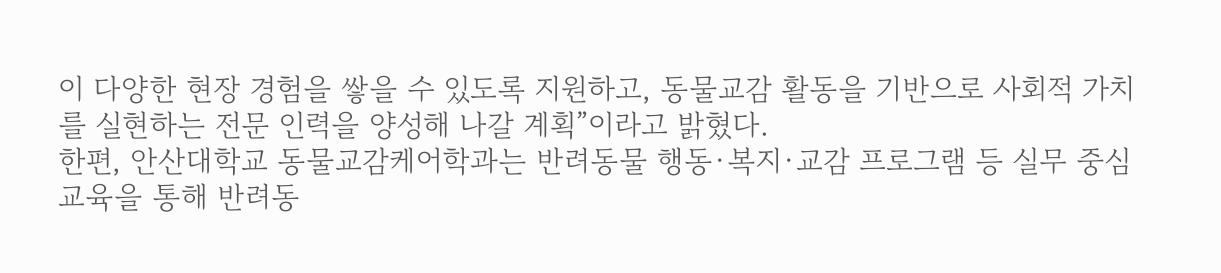이 다양한 현장 경험을 쌓을 수 있도록 지원하고, 동물교감 활동을 기반으로 사회적 가치를 실현하는 전문 인력을 양성해 나갈 계획”이라고 밝혔다.
한편, 안산대학교 동물교감케어학과는 반려동물 행동·복지·교감 프로그램 등 실무 중심 교육을 통해 반려동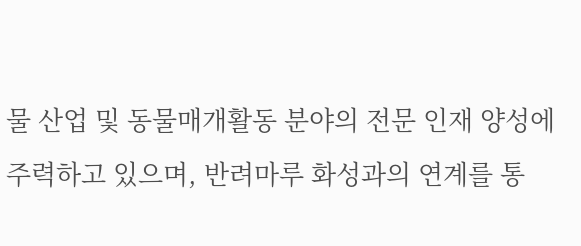물 산업 및 동물매개활동 분야의 전문 인재 양성에 주력하고 있으며, 반려마루 화성과의 연계를 통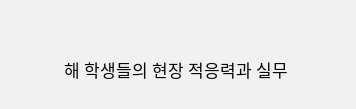해 학생들의 현장 적응력과 실무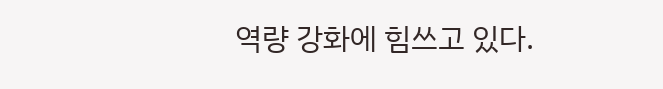역량 강화에 힘쓰고 있다.